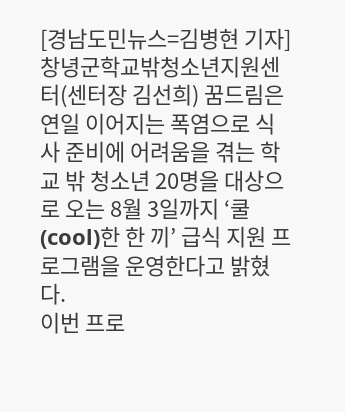[경남도민뉴스=김병현 기자] 창녕군학교밖청소년지원센터(센터장 김선희) 꿈드림은 연일 이어지는 폭염으로 식사 준비에 어려움을 겪는 학교 밖 청소년 20명을 대상으로 오는 8월 3일까지 ‘쿨(cool)한 한 끼’ 급식 지원 프로그램을 운영한다고 밝혔다.
이번 프로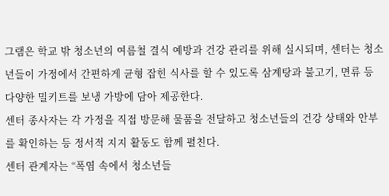그램은 학교 밖 청소년의 여름철 결식 예방과 건강 관리를 위해 실시되며, 센터는 청소년들이 가정에서 간편하게 균형 잡힌 식사를 할 수 있도록 삼계탕과 불고기, 면류 등 다양한 밀키트를 보냉 가방에 담아 제공한다.
센터 종사자는 각 가정을 직접 방문해 물품을 전달하고 청소년들의 건강 상태와 안부를 확인하는 등 정서적 지지 활동도 함께 펼친다.
센터 관계자는 “폭염 속에서 청소년들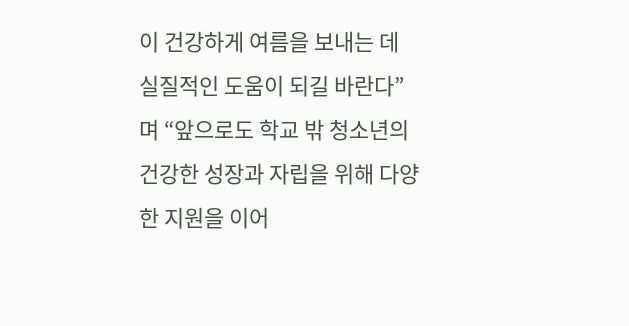이 건강하게 여름을 보내는 데 실질적인 도움이 되길 바란다”며 “앞으로도 학교 밖 청소년의 건강한 성장과 자립을 위해 다양한 지원을 이어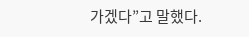가겠다”고 말했다.